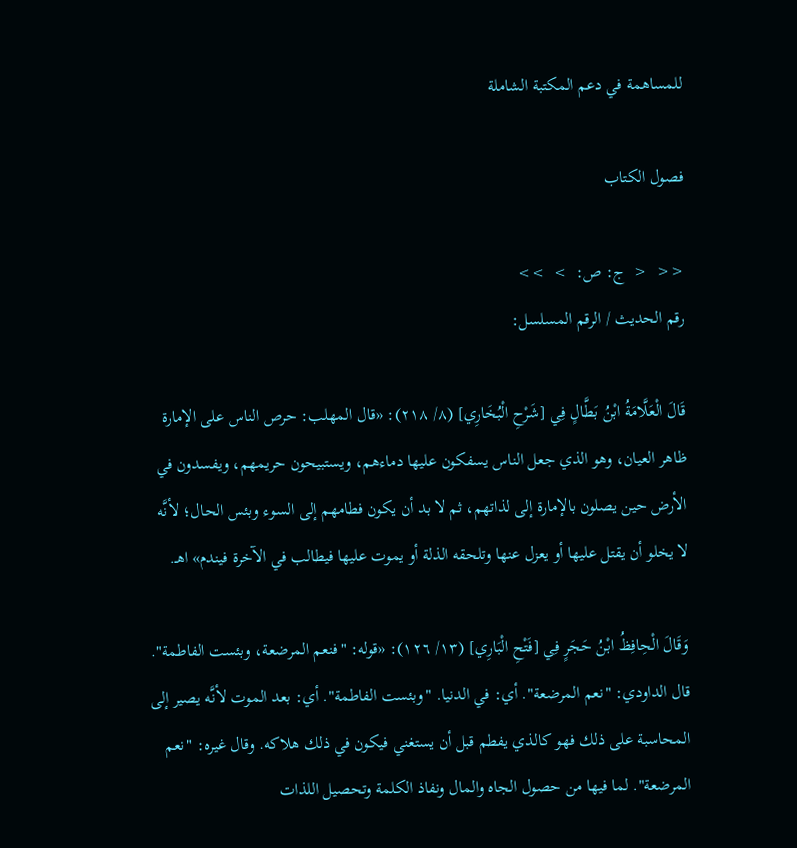للمساهمة في دعم المكتبة الشاملة

فصول الكتاب

<<  <  ج: ص:  >  >>
رقم الحديث / الرقم المسلسل:

قَالَ الْعَلَّامَةُ ابْنُ بَطَّالٍ فِي [شَرْحِ الْبُخَارِي] (٨/ ٢١٨): «قال المهلب: حرص الناس على الإمارة ظاهر العيان، وهو الذي جعل الناس يسفكون عليها دماءهم، ويستبيحون حريمهم، ويفسدون في الأرض حين يصلون بالإمارة إلى لذاتهم، ثم لا بد أن يكون فطامهم إلى السوء وبئس الحال؛ لأنَّه لا يخلو أن يقتل عليها أو يعزل عنها وتلحقه الذلة أو يموت عليها فيطالب في الآخرة فيندم» اهـ.

وَقَالَ الْحِافِظُ ابْنُ حَجَرٍ فِي [فَتْحِ الْبَارِي] (١٣/ ١٢٦): «قوله: "فنعم المرضعة، وبئست الفاطمة". قال الداودي: "نعم المرضعة". أي: في الدنيا. "وبئست الفاطمة". أي: بعد الموت لأنَّه يصير إلى المحاسبة على ذلك فهو كالذي يفطم قبل أن يستغني فيكون في ذلك هلاكه. وقال غيره: "نعم المرضعة". لما فيها من حصول الجاه والمال ونفاذ الكلمة وتحصيل اللذات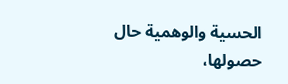الحسية والوهمية حال حصولها،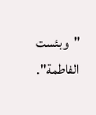"وبئست الفاطمة".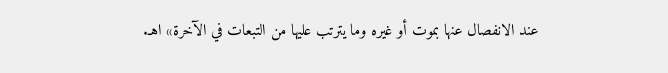عند الانفصال عنها بموت أو غيره وما يترتب عليها من التبعات في الآخرة» اهـ.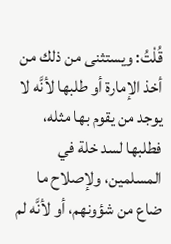قُلْتُ: ويستثنى من ذلك من أخذ الإمارة أو طلبها لأنَّه لا يوجد من يقوم بها مثله، فطلبها لسد خلة في المسلمين، ولإصلاح ما ضاع من شؤونهم، أو لأنَّه لم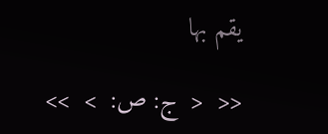يقم بها

<<  <  ج: ص:  >  >>